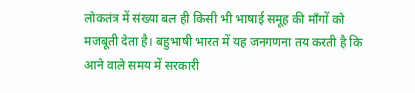लोकतंत्र में संख्या बल ही किसी भी भाषाई समूह की माँगों को मजबूती देता है। बहुभाषी भारत में यह जनगणना तय करती है कि आने वाले समय में सरकारी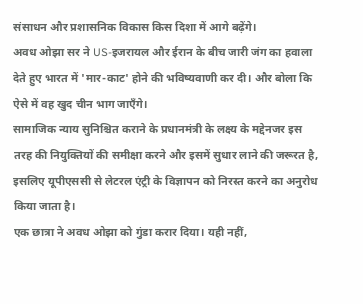संसाधन और प्रशासनिक विकास किस दिशा में आगे बढ़ेंगे।
अवध ओझा सर ने US-इजरायल और ईरान के बीच जारी जंग का हवाला देते हुए भारत में 'मार-काट' होने की भविष्यवाणी कर दी। और बोला कि ऐसे में वह खुद चीन भाग जाएँगे।
सामाजिक न्याय सुनिश्चित कराने के प्रधानमंत्री के लक्ष्य के मद्देनजर इस तरह की नियुक्तियों की समीक्षा करने और इसमें सुधार लाने की जरूरत है, इसलिए यूपीएससी से लेटरल एंट्री के विज्ञापन को निरस्त करने का अनुरोध किया जाता है।
एक छात्रा ने अवध ओझा को गुंडा करार दिया। यही नहीं,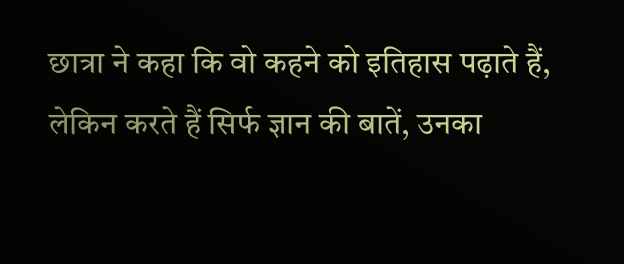छात्रा ने कहा कि वो कहने को इतिहास पढ़ाते हैं, लेकिन करते हैं सिर्फ ज्ञान की बातें, उनका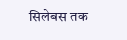सिलेबस तक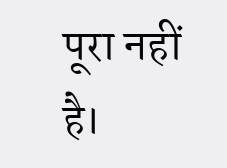पूरा नहीं है।